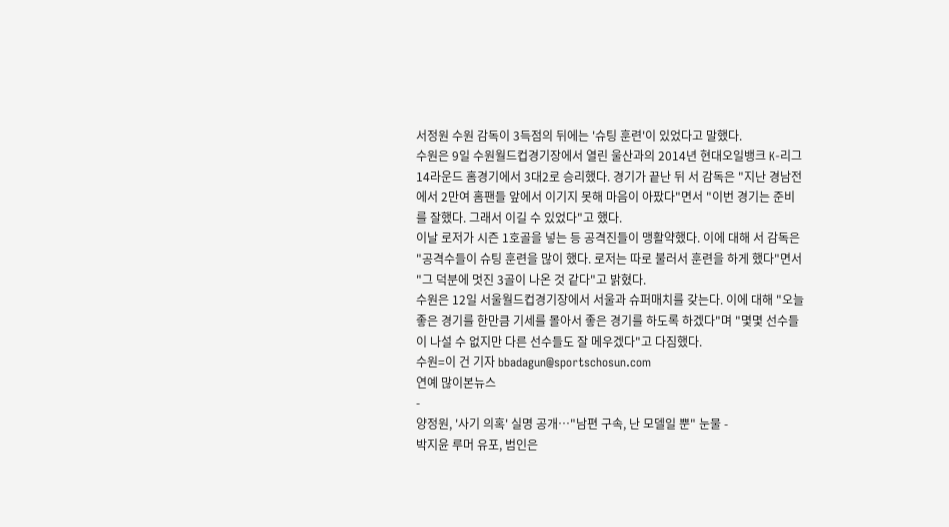서정원 수원 감독이 3득점의 뒤에는 '슈팅 훈련'이 있었다고 말했다.
수원은 9일 수원월드컵경기장에서 열린 울산과의 2014년 현대오일뱅크 K-리그 14라운드 홈경기에서 3대2로 승리했다. 경기가 끝난 뒤 서 감독은 "지난 경남전에서 2만여 홈팬들 앞에서 이기지 못해 마음이 아팠다"면서 "이번 경기는 준비를 잘했다. 그래서 이길 수 있었다"고 했다.
이날 로저가 시즌 1호골을 넣는 등 공격진들이 맹활약했다. 이에 대해 서 감독은 "공격수들이 슈팅 훈련을 많이 했다. 로저는 따로 불러서 훈련을 하게 했다"면서 "그 덕분에 멋진 3골이 나온 것 같다"고 밝혔다.
수원은 12일 서울월드컵경기장에서 서울과 슈퍼매치를 갖는다. 이에 대해 "오늘 좋은 경기를 한만큼 기세를 몰아서 좋은 경기를 하도록 하겠다"며 "몇몇 선수들이 나설 수 없지만 다른 선수들도 잘 메우겠다"고 다짐했다.
수원=이 건 기자 bbadagun@sportschosun.com
연예 많이본뉴스
-
양정원, '사기 의혹' 실명 공개…"남편 구속, 난 모델일 뿐" 눈물 -
박지윤 루머 유포, 범인은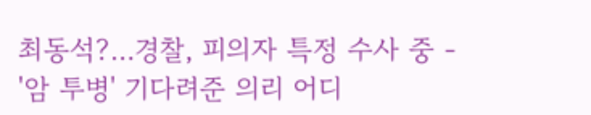최동석?…경찰, 피의자 특정 수사 중 -
'암 투병' 기다려준 의리 어디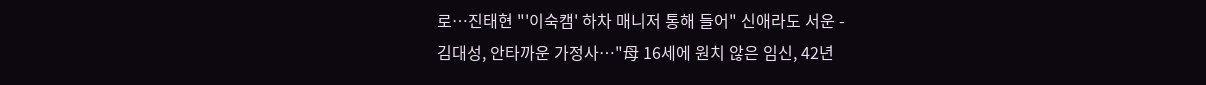로…진태현 "'이숙캠' 하차 매니저 통해 들어" 신애라도 서운 -
김대성, 안타까운 가정사…"母 16세에 원치 않은 임신, 42년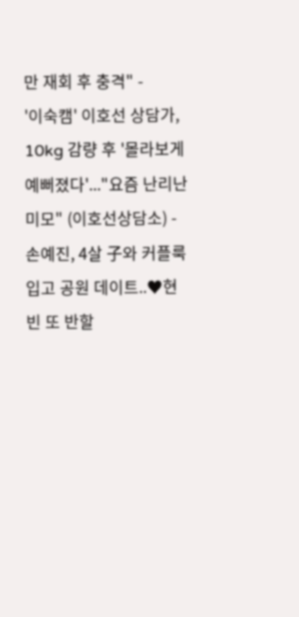만 재회 후 충격" -
'이숙캠' 이호선 상담가, 10kg 감량 후 '몰라보게 예뻐졌다'..."요즘 난리난 미모" (이호선상담소) -
손예진, 4살 子와 커플룩 입고 공원 데이트..♥현빈 또 반할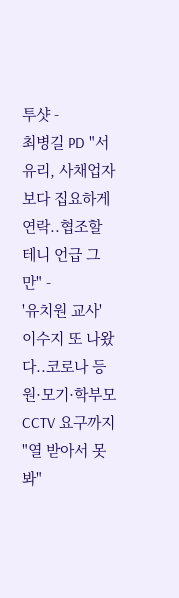투샷 -
최병길 PD "서유리, 사채업자보다 집요하게 연락..협조할 테니 언급 그만" -
'유치원 교사' 이수지 또 나왔다..코로나 등원·모기·학부모 CCTV 요구까지 "열 받아서 못 봐"